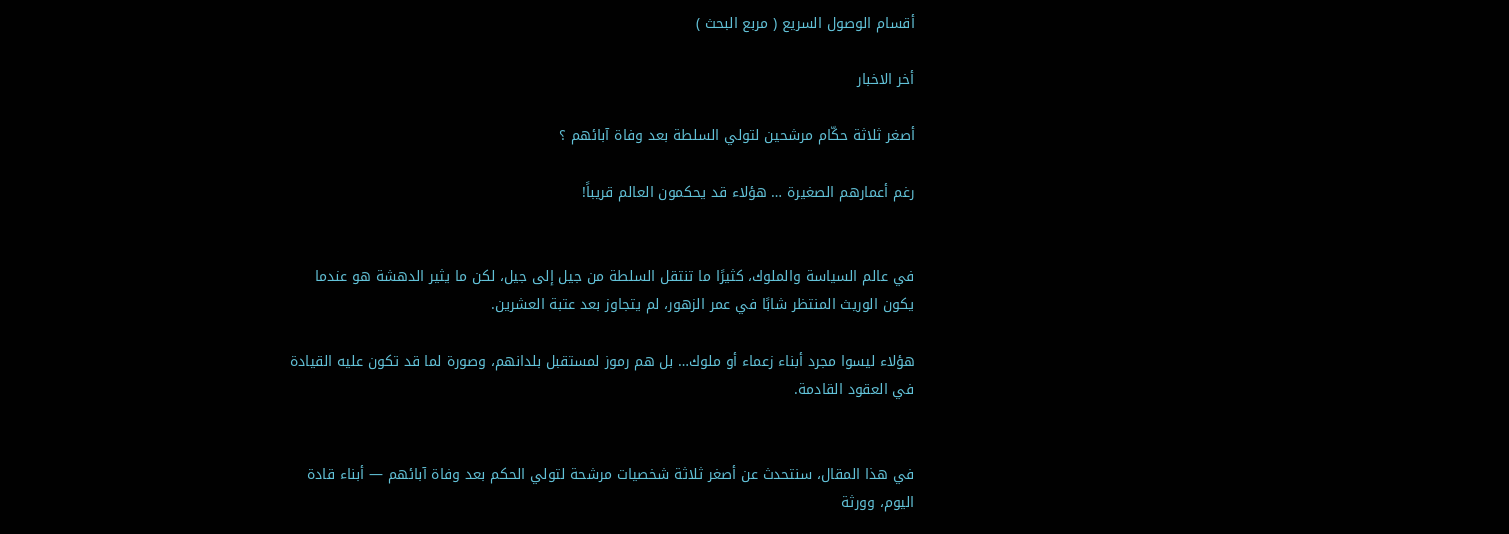أقسام الوصول السريع ( مربع البحث )

أخر الاخبار

أصغر ثلاثة حكّام مرشحين لتولي السلطة بعد وفاة آبائهم ؟

رغم أعمارهم الصغيرة … هؤلاء قد يحكمون العالم قريباً!


في عالم السياسة والملوك، كثيرًا ما تنتقل السلطة من جيل إلى جيل، لكن ما يثير الدهشة هو عندما يكون الوريث المنتظر شابًا في عمر الزهور، لم يتجاوز بعد عتبة العشرين.

هؤلاء ليسوا مجرد أبناء زعماء أو ملوك… بل هم رموز لمستقبل بلدانهم، وصورة لما قد تكون عليه القيادة في العقود القادمة.


في هذا المقال، سنتحدث عن أصغر ثلاثة شخصيات مرشحة لتولي الحكم بعد وفاة آبائهم — أبناء قادة اليوم، وورثة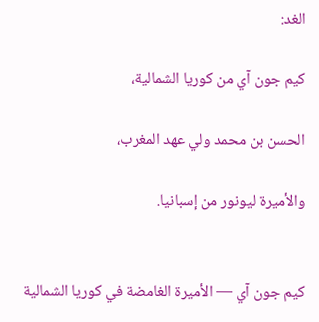الغد:

كيم جون آي من كوريا الشمالية،

الحسن بن محمد ولي عهد المغرب،

والأميرة ليونور من إسبانيا.


كيم جون آي — الأميرة الغامضة في كوريا الشمالية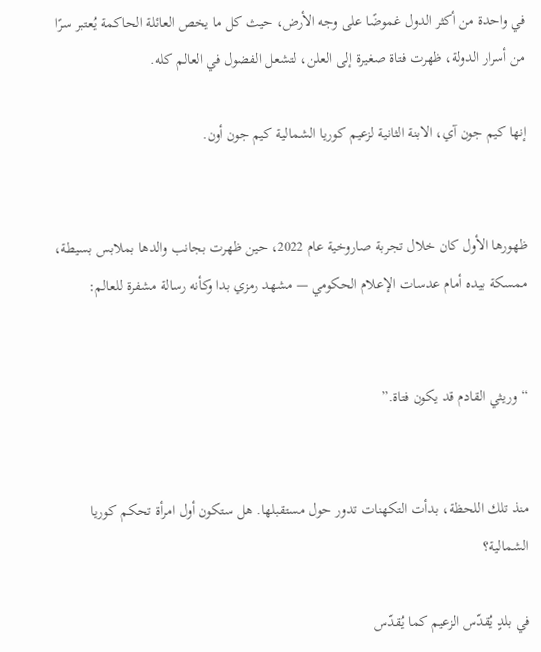في واحدة من أكثر الدول غموضًا على وجه الأرض، حيث كل ما يخص العائلة الحاكمة يُعتبر سرًا من أسرار الدولة، ظهرت فتاة صغيرة إلى العلن، لتشعل الفضول في العالم كله.

إنها كيم جون آي، الابنة الثانية لزعيم كوريا الشمالية كيم جون أون.


ظهورها الأول كان خلال تجربة صاروخية عام 2022، حين ظهرت بجانب والدها بملابس بسيطة، ممسكة بيده أمام عدسات الإعلام الحكومي — مشهد رمزي بدا وكأنه رسالة مشفرة للعالم:


“وريثي القادم قد يكون فتاة.”


منذ تلك اللحظة، بدأت التكهنات تدور حول مستقبلها. هل ستكون أول امرأة تحكم كوريا الشمالية؟

في بلدٍ يُقدّس الزعيم كما يُقدّس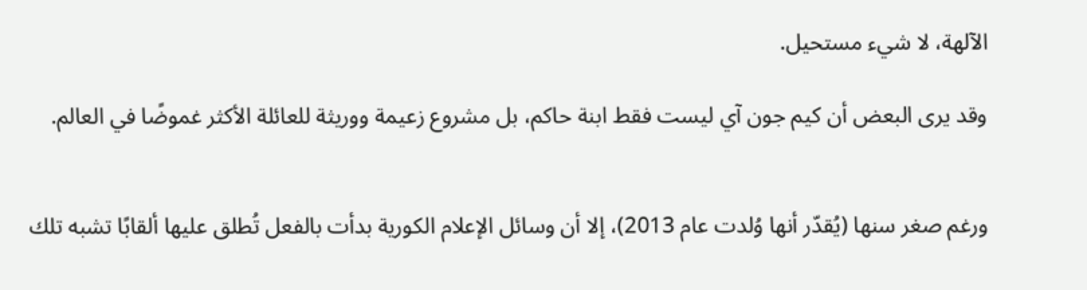الآلهة، لا شيء مستحيل.

وقد يرى البعض أن كيم جون آي ليست فقط ابنة حاكم، بل مشروع زعيمة ووريثة للعائلة الأكثر غموضًا في العالم.


ورغم صغر سنها (يُقدّر أنها وُلدت عام 2013)، إلا أن وسائل الإعلام الكورية بدأت بالفعل تُطلق عليها ألقابًا تشبه تلك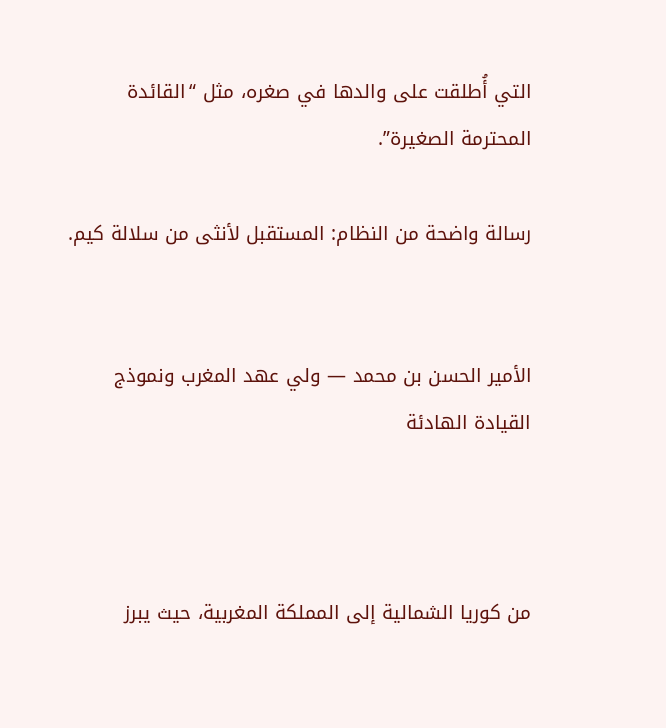التي أُطلقت على والدها في صغره، مثل “القائدة المحترمة الصغيرة”.

رسالة واضحة من النظام: المستقبل لأنثى من سلالة كيم.


الأمير الحسن بن محمد — ولي عهد المغرب ونموذج القيادة الهادئة



من كوريا الشمالية إلى المملكة المغربية، حيث يبرز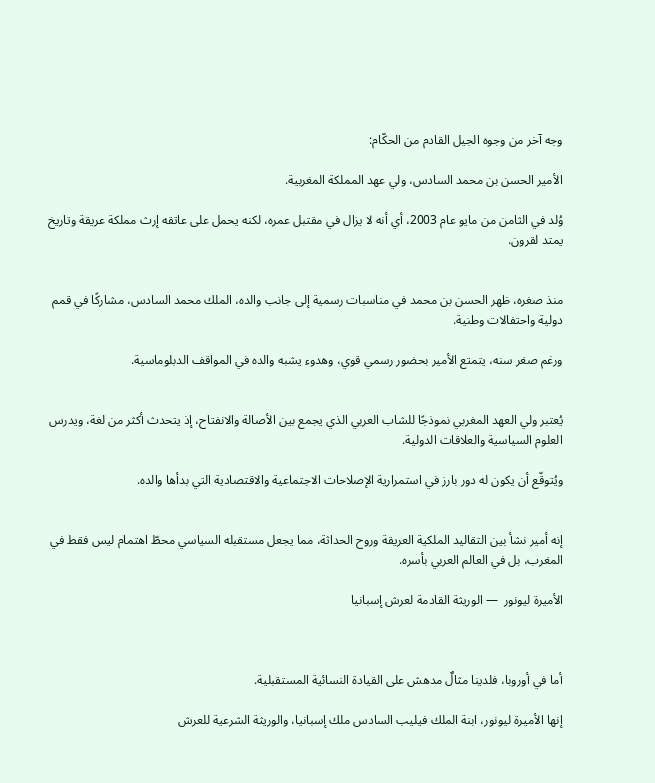وجه آخر من وجوه الجيل القادم من الحكّام:

الأمير الحسن بن محمد السادس، ولي عهد المملكة المغربية.

وُلد في الثامن من مايو عام 2003، أي أنه لا يزال في مقتبل عمره، لكنه يحمل على عاتقه إرث مملكة عريقة وتاريخ يمتد لقرون.


منذ صغره، ظهر الحسن بن محمد في مناسبات رسمية إلى جانب والده، الملك محمد السادس، مشاركًا في قمم دولية واحتفالات وطنية.

ورغم صغر سنه، يتمتع الأمير بحضور رسمي قوي، وهدوء يشبه والده في المواقف الدبلوماسية.


يُعتبر ولي العهد المغربي نموذجًا للشاب العربي الذي يجمع بين الأصالة والانفتاح، إذ يتحدث أكثر من لغة، ويدرس العلوم السياسية والعلاقات الدولية.

ويُتوقّع أن يكون له دور بارز في استمرارية الإصلاحات الاجتماعية والاقتصادية التي بدأها والده.


إنه أمير نشأ بين التقاليد الملكية العريقة وروح الحداثة، مما يجعل مستقبله السياسي محطّ اهتمام ليس فقط في المغرب، بل في العالم العربي بأسره.

الأميرة ليونور  — الوريثة القادمة لعرش إسبانيا



أما في أوروبا، فلدينا مثالٌ مدهش على القيادة النسائية المستقبلية.

إنها الأميرة ليونور، ابنة الملك فيليب السادس ملك إسبانيا، والوريثة الشرعية للعرش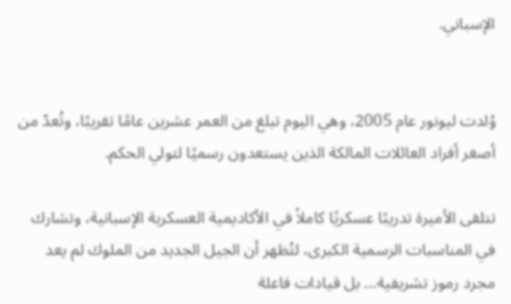الإسباني.


وُلدت ليونور عام 2005، وهي اليوم تبلغ من العمر عشرين عامًا تقريبًا، وتُعدّ من أصغر أفراد العائلات المالكة الذين يستعدون رسميًا لتولي الحكم.

تتلقى الأميرة تدريبًا عسكريًا كاملاً في الأكاديمية العسكرية الإسبانية، وتشارك في المناسبات الرسمية الكبرى، لتُظهر أن الجيل الجديد من الملوك لم يعد مجرد رموز تشريفية… بل قيادات فاعلة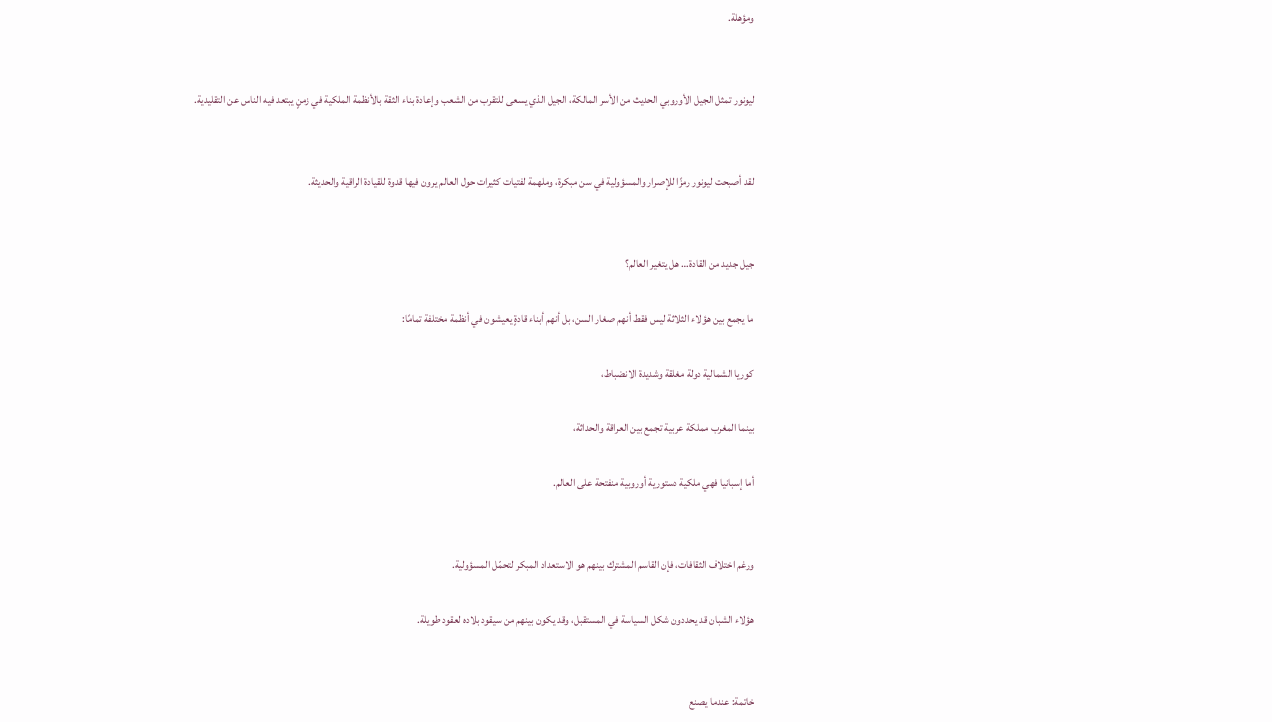ومؤهلة.


ليونور تمثل الجيل الأوروبي الحديث من الأسر المالكة، الجيل الذي يسعى للتقرب من الشعب وإعادة بناء الثقة بالأنظمة الملكية في زمنٍ يبتعد فيه الناس عن التقليدية.


لقد أصبحت ليونور رمزًا للإصرار والمسؤولية في سن مبكرة، وملهمة لفتيات كثيرات حول العالم يرون فيها قدوة للقيادة الراقية والحديثة.


جيل جديد من القادة… هل يتغير العالم؟

ما يجمع بين هؤلاء الثلاثة ليس فقط أنهم صغار السن، بل أنهم أبناء قادةٍ يعيشون في أنظمة مختلفة تمامًا:

كوريا الشمالية دولة مغلقة وشديدة الانضباط،

بينما المغرب مملكة عربية تجمع بين العراقة والحداثة،

أما إسبانيا فهي ملكية دستورية أوروبية منفتحة على العالم.


ورغم اختلاف الثقافات، فإن القاسم المشترك بينهم هو الاستعداد المبكر لتحمّل المسؤولية.

هؤلاء الشبان قد يحددون شكل السياسة في المستقبل، وقد يكون بينهم من سيقود بلاده لعقود طويلة.


خاتمة: عندما يصنع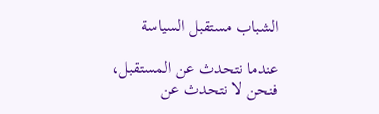الشباب مستقبل السياسة

عندما نتحدث عن المستقبل، فنحن لا نتحدث عن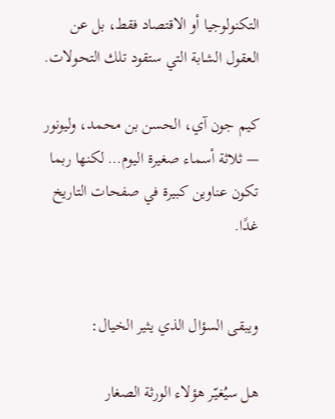التكنولوجيا أو الاقتصاد فقط، بل عن العقول الشابة التي ستقود تلك التحولات.

كيم جون آي، الحسن بن محمد، وليونور — ثلاثة أسماء صغيرة اليوم… لكنها ربما تكون عناوين كبيرة في صفحات التاريخ غدًا.


ويبقى السؤال الذي يثير الخيال:

هل سيُغيّر هؤلاء الورثة الصغار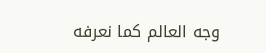وجه العالم كما نعرفه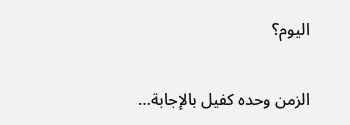اليوم؟

الزمن وحده كفيل بالإجابة…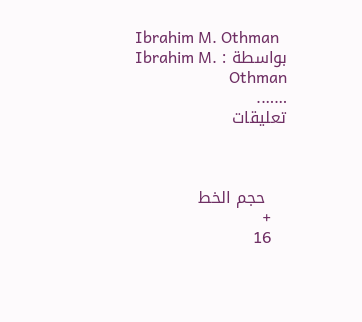Ibrahim M. Othman
بواسطة : Ibrahim M. Othman
…….
تعليقات



    حجم الخط
    +
    16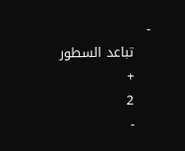-
    تباعد السطور
    +
    2
    -